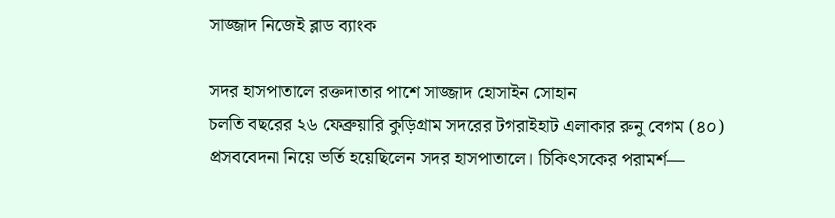সাজ্জাদ নিজেই ব্লাড ব্যাংক

সদর হাসপাতালে রক্তদাতার পাশে সাজ্জাদ হোসাইন সোহান
চলতি বছরের ২৬ ফেব্রুয়ারি কুড়িগ্রাম সদরের টগরাইহাট এলাকার রুনু বেগম (৪০) প্রসববেদনা নিয়ে ভর্তি হয়েছিলেন সদর হাসপাতালে। চিকিৎসকের পরামর্শ—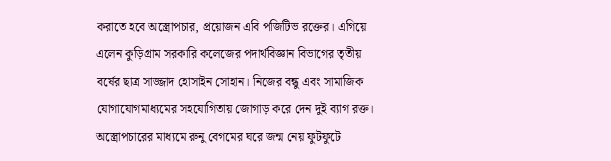করাতে হবে অস্ত্রোপচার, প্রয়োজন এবি পজিটিভ রক্তের। এগিয়ে এলেন কুড়িগ্রাম সরকারি কলেজের পদার্থবিজ্ঞান বিভাগের তৃতীয় বর্ষের ছাত্র সাজ্জাদ হোসাইন সোহান। নিজের বন্ধু এবং সামাজিক যোগাযোগমাধ্যমের সহযোগিতায় জোগাড় করে দেন দুই ব্যাগ রক্ত। অস্ত্রোপচারের মাধ্যমে রুনু বেগমের ঘরে জন্ম নেয় ফুটফুটে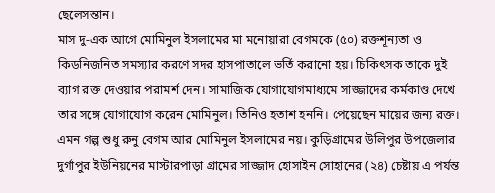ছেলেসন্তান।
মাস দু-এক আগে মোমিনুল ইসলামের মা মনোয়ারা বেগমকে (৫০) রক্তশূন্যতা ও কিডনিজনিত সমস্যার করণে সদর হাসপাতালে ভর্তি করানো হয়। চিকিৎসক তাকে দুই ব্যাগ রক্ত দেওয়ার পরামর্শ দেন। সামাজিক যোগাযোগমাধ্যমে সাজ্জাদের কর্মকাণ্ড দেখে তার সঙ্গে যোগাযোগ করেন মোমিনুল। তিনিও হতাশ হননি। পেয়েছেন মায়ের জন্য রক্ত।
এমন গল্প শুধু রুনু বেগম আর মোমিনুল ইসলামের নয়। কুড়িগ্রামের উলিপুর উপজেলার দুর্গাপুর ইউনিয়নের মাস্টারপাড়া গ্রামের সাজ্জাদ হোসাইন সোহানের (২৪) চেষ্টায় এ পর্যন্ত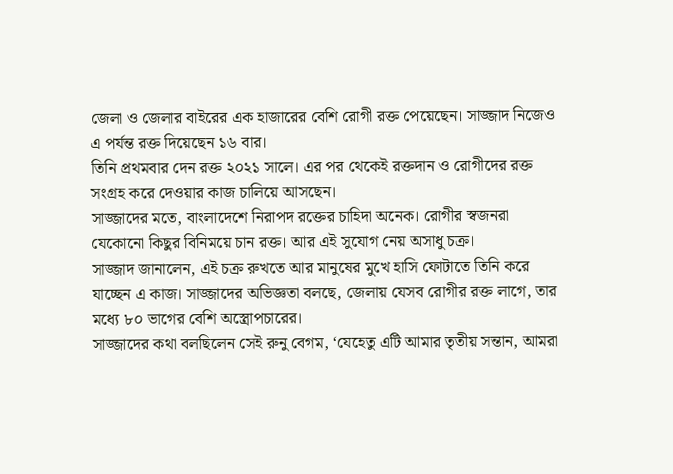জেলা ও জেলার বাইরের এক হাজারের বেশি রোগী রক্ত পেয়েছেন। সাজ্জাদ নিজেও এ পর্যন্ত রক্ত দিয়েছেন ১৬ বার।
তিনি প্রথমবার দেন রক্ত ২০২১ সালে। এর পর থেকেই রক্তদান ও রোগীদের রক্ত সংগ্রহ করে দেওয়ার কাজ চালিয়ে আসছেন।
সাজ্জাদের মতে, বাংলাদেশে নিরাপদ রক্তের চাহিদা অনেক। রোগীর স্বজনরা যেকোনো কিছুর বিনিময়ে চান রক্ত। আর এই সুযোগ নেয় অসাধু চক্র।
সাজ্জাদ জানালেন, এই চক্র রুখতে আর মানুষের মুখে হাসি ফোটাতে তিনি করে যাচ্ছেন এ কাজ। সাজ্জাদের অভিজ্ঞতা বলছে, জেলায় যেসব রোগীর রক্ত লাগে, তার মধ্যে ৮০ ভাগের বেশি অস্ত্রোপচারের।
সাজ্জাদের কথা বলছিলেন সেই রুনু বেগম, ‘যেহেতু এটি আমার তৃতীয় সন্তান, আমরা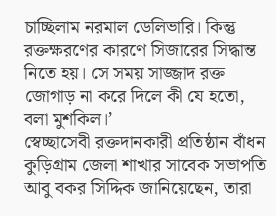চাচ্ছিলাম নরমাল ডেলিভারি। কিন্তু রক্তক্ষরণের কারণে সিজারের সিদ্ধান্ত নিতে হয়। সে সময় সাজ্জাদ রক্ত জোগাড় না করে দিলে কী যে হতো, বলা মুশকিল।’
স্বেচ্ছাসেবী রক্তদানকারী প্রতিষ্ঠান বাঁধন কুড়িগ্রাম জেলা শাখার সাবেক সভাপতি আবু বকর সিদ্দিক জানিয়েছেন, তারা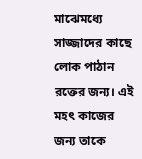মাঝেমধ্যে সাজ্জাদের কাছে লোক পাঠান রক্তের জন্য। এই মহৎ কাজের জন্য তাকে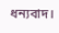ধন্যবাদ।